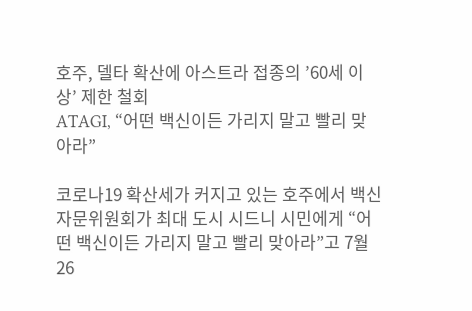호주, 델타 확산에 아스트라 접종의 ’60세 이상’ 제한 철회
ATAGI, “어떤 백신이든 가리지 말고 빨리 맞아라”

코로나19 확산세가 커지고 있는 호주에서 백신 자문위원회가 최대 도시 시드니 시민에게 “어떤 백신이든 가리지 말고 빨리 맞아라”고 7월 26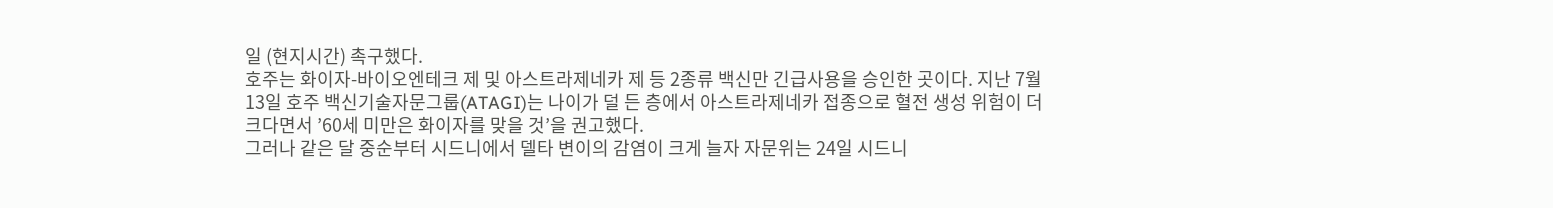일 (현지시간) 촉구했다.
호주는 화이자-바이오엔테크 제 및 아스트라제네카 제 등 2종류 백신만 긴급사용을 승인한 곳이다. 지난 7월 13일 호주 백신기술자문그룹(ATAGI)는 나이가 덜 든 층에서 아스트라제네카 접종으로 혈전 생성 위험이 더 크다면서 ’60세 미만은 화이자를 맞을 것’을 권고했다.
그러나 같은 달 중순부터 시드니에서 델타 변이의 감염이 크게 늘자 자문위는 24일 시드니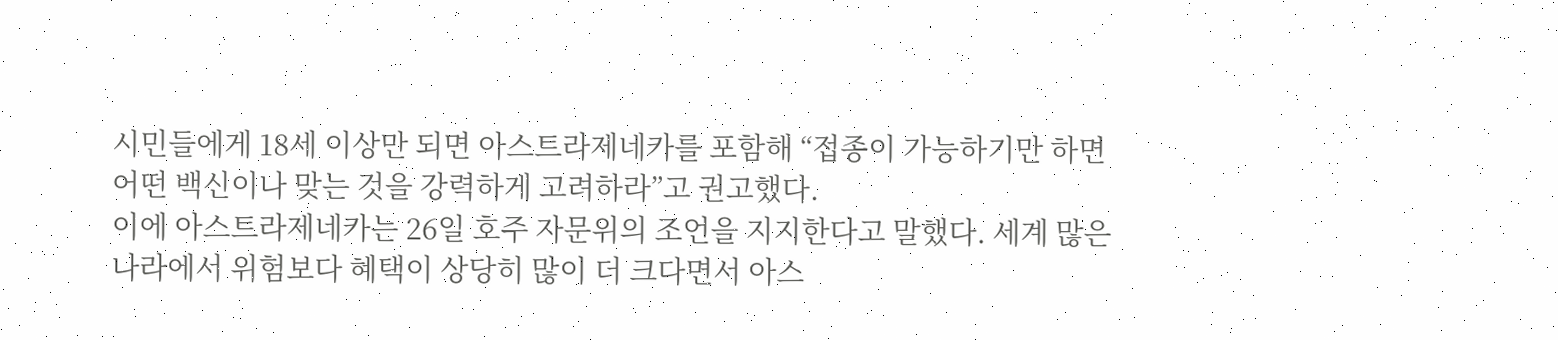시민들에게 18세 이상만 되면 아스트라제네카를 포함해 “접종이 가능하기만 하면 어떤 백신이나 맞는 것을 강력하게 고려하라”고 권고했다.
이에 아스트라제네카는 26일 호주 자문위의 조언을 지지한다고 말했다. 세계 많은 나라에서 위험보다 혜택이 상당히 많이 더 크다면서 아스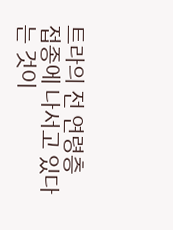트라의 전 연령층 접종에 나서고 있다는 것이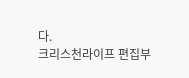다.
크리스천라이프 편집부